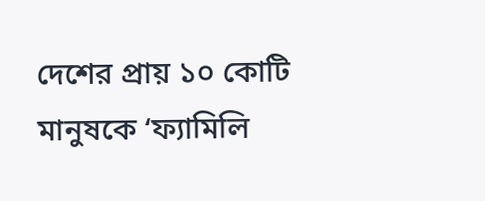দেশের প্রায় ১০ কোটি মানুষকে ‘ফ্যামিলি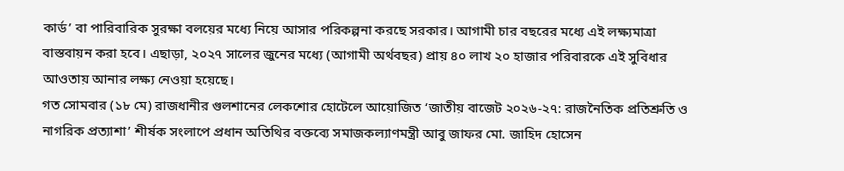কার্ড’ বা পারিবারিক সুরক্ষা বলয়ের মধ্যে নিয়ে আসার পরিকল্পনা করছে সরকার। আগামী চার বছরের মধ্যে এই লক্ষ্যমাত্রা বাস্তবায়ন করা হবে। এছাড়া, ২০২৭ সালের জুনের মধ্যে (আগামী অর্থবছর) প্রায় ৪০ লাখ ২০ হাজার পরিবারকে এই সুবিধার আওতায় আনার লক্ষ্য নেওয়া হয়েছে।
গত সোমবার (১৮ মে) রাজধানীর গুলশানের লেকশোর হোটেলে আয়োজিত ‘জাতীয় বাজেট ২০২৬-২৭: রাজনৈতিক প্রতিশ্রুতি ও নাগরিক প্রত্যাশা’ শীর্ষক সংলাপে প্রধান অতিথির বক্তব্যে সমাজকল্যাণমন্ত্রী আবু জাফর মো. জাহিদ হোসেন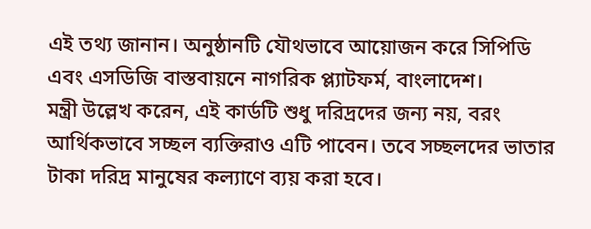এই তথ্য জানান। অনুষ্ঠানটি যৌথভাবে আয়োজন করে সিপিডি এবং এসডিজি বাস্তবায়নে নাগরিক প্ল্যাটফর্ম, বাংলাদেশ।
মন্ত্রী উল্লেখ করেন, এই কার্ডটি শুধু দরিদ্রদের জন্য নয়, বরং আর্থিকভাবে সচ্ছল ব্যক্তিরাও এটি পাবেন। তবে সচ্ছলদের ভাতার টাকা দরিদ্র মানুষের কল্যাণে ব্যয় করা হবে।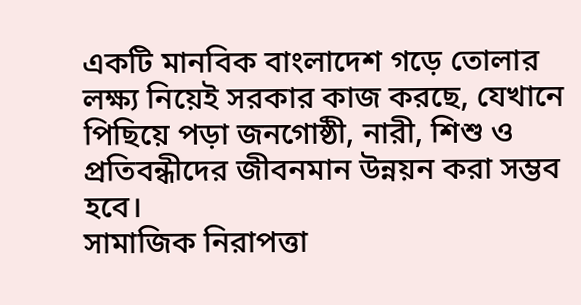একটি মানবিক বাংলাদেশ গড়ে তোলার লক্ষ্য নিয়েই সরকার কাজ করছে, যেখানে পিছিয়ে পড়া জনগোষ্ঠী, নারী, শিশু ও প্রতিবন্ধীদের জীবনমান উন্নয়ন করা সম্ভব হবে।
সামাজিক নিরাপত্তা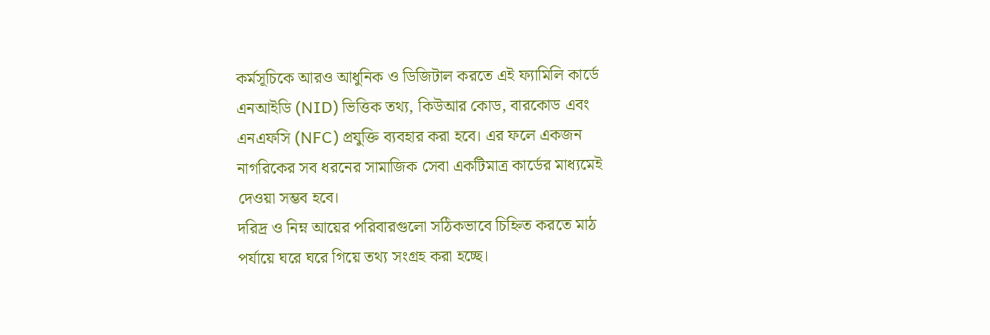কর্মসূচিকে আরও আধুনিক ও ডিজিটাল করতে এই ফ্যামিলি কার্ডে এনআইডি (NID) ভিত্তিক তথ্য, কিউআর কোড, বারকোড এবং এনএফসি (NFC) প্রযুক্তি ব্যবহার করা হবে। এর ফলে একজন নাগরিকের সব ধরনের সামাজিক সেবা একটিমাত্র কার্ডের মাধ্যমেই দেওয়া সম্ভব হবে।
দরিদ্র ও নিম্ন আয়ের পরিবারগুলো সঠিকভাবে চিহ্নিত করতে মাঠ পর্যায়ে ঘরে ঘরে গিয়ে তথ্য সংগ্রহ করা হচ্ছে।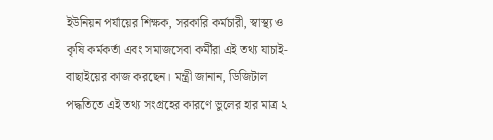ইউনিয়ন পর্যায়ের শিক্ষক, সরকারি কর্মচারী, স্বাস্থ্য ও কৃষি কর্মকর্তা এবং সমাজসেবা কর্মীরা এই তথ্য যাচাই-বাছাইয়ের কাজ করছেন। মন্ত্রী জানান, ডিজিটাল পদ্ধতিতে এই তথ্য সংগ্রহের কারণে ভুলের হার মাত্র ২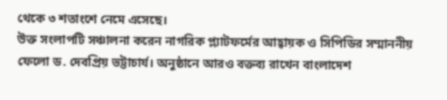থেকে ৩ শতাংশে নেমে এসেছে।
উক্ত সংলাপটি সঞ্চালনা করেন নাগরিক প্ল্যাটফর্মের আহ্বায়ক ও সিপিডির সম্মাননীয় ফেলো ড. দেবপ্রিয় ভট্টাচার্য। অনুষ্ঠানে আরও বক্তব্য রাখেন বাংলাদেশ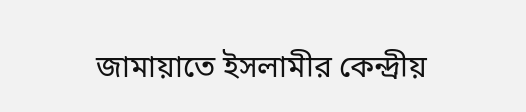জামায়াতে ইসলামীর কেন্দ্রীয়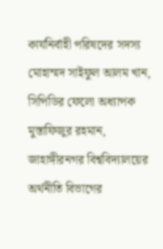কার্যনির্বাহী পরিষদের সদস্য মোহাম্মদ সাইফুল আলম খান, সিপিডির ফেলো অধ্যাপক মুস্তাফিজুর রহমান, জাহাঙ্গীরনগর বিশ্ববিদ্যালয়ের অর্থনীতি বিভাগের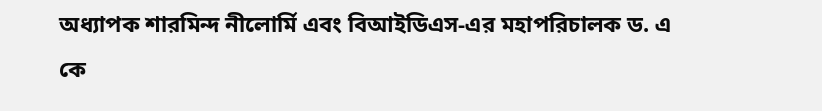অধ্যাপক শারমিন্দ নীলোর্মি এবং বিআইডিএস-এর মহাপরিচালক ড. এ কে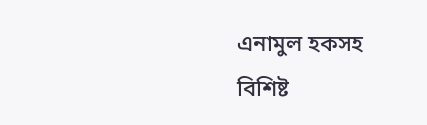এনামুল হকসহ বিশিষ্ট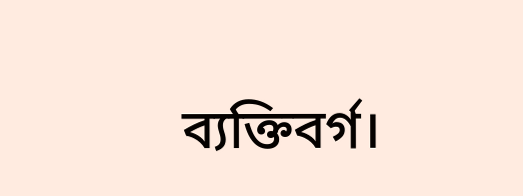ব্যক্তিবর্গ।